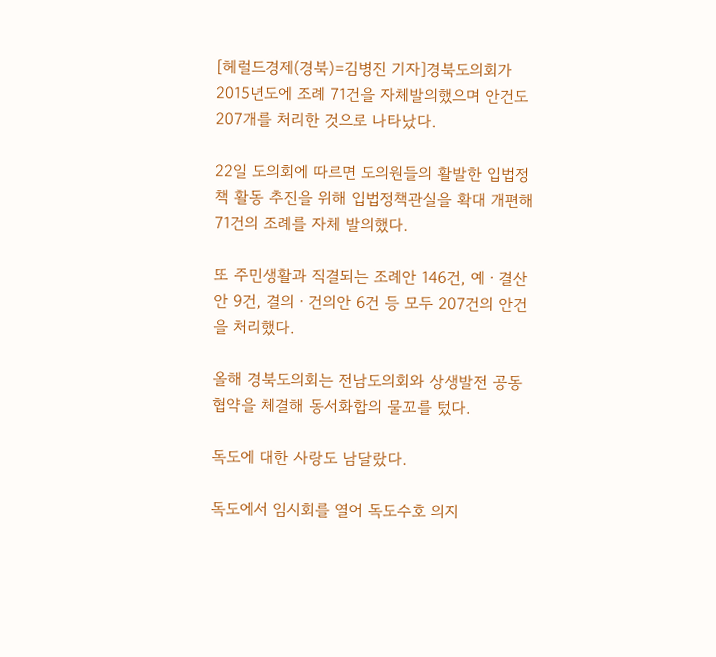[헤럴드경제(경북)=김병진 기자]경북도의회가 2015년도에 조례 71건을 자체발의했으며 안건도 207개를 처리한 것으로 나타났다.

22일 도의회에 따르면 도의원들의 활발한 입법정책 활동 추진을 위해 입법정책관실을 확대 개편해 71건의 조례를 자체 발의했다.

또 주민생활과 직결되는 조례안 146건, 예ㆍ결산안 9건, 결의ㆍ건의안 6건 등 모두 207건의 안건을 처리했다.

올해 경북도의회는 전남도의회와 상생발전 공동협약을 체결해 동서화합의 물꼬를 텄다.

독도에 대한 사랑도 남달랐다.

독도에서 임시회를 열어 독도수호 의지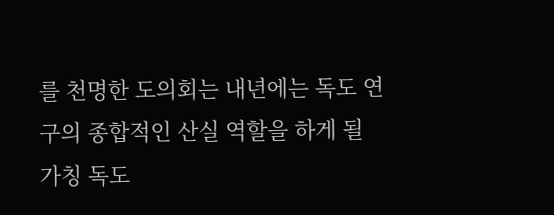를 천명한 도의회는 내년에는 독도 연구의 종합적인 산실 역할을 하게 될 가칭 독도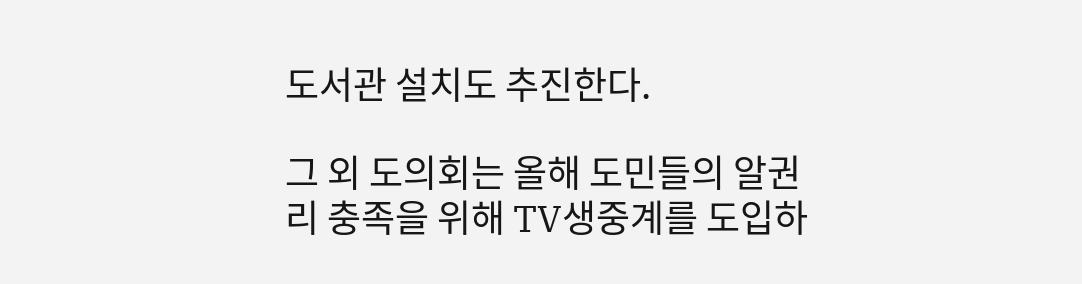도서관 설치도 추진한다.

그 외 도의회는 올해 도민들의 알권리 충족을 위해 TV생중계를 도입하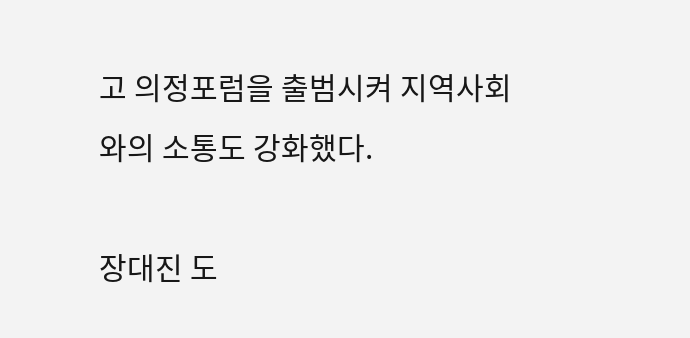고 의정포럼을 출범시켜 지역사회와의 소통도 강화했다.

장대진 도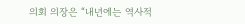의회 의장은 “내년에는 역사적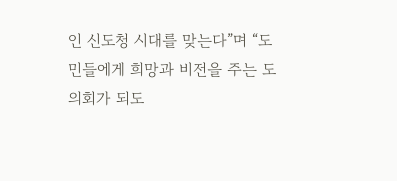인 신도청 시대를 맞는다”며 “도민들에게 희망과 비전을 주는 도의회가 되도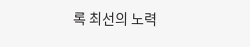록 최선의 노력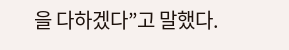을 다하겠다”고 말했다.